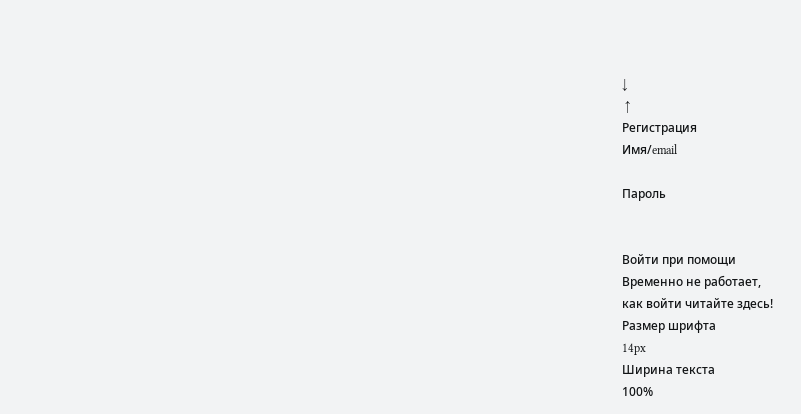↓
 ↑
Регистрация
Имя/email

Пароль


Войти при помощи
Временно не работает,
как войти читайте здесь!
Размер шрифта
14px
Ширина текста
100%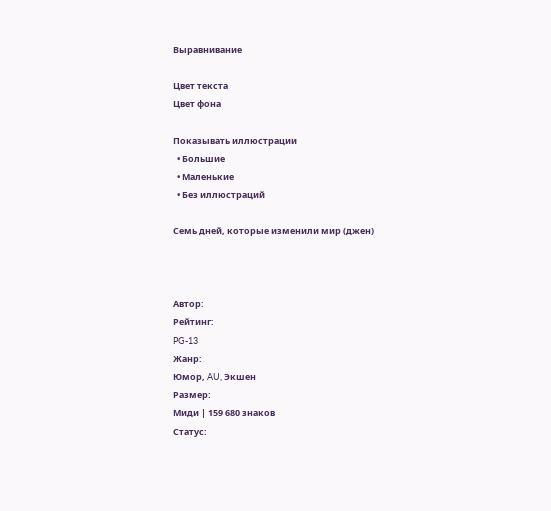Выравнивание

Цвет текста
Цвет фона

Показывать иллюстрации
  • Большие
  • Маленькие
  • Без иллюстраций

Семь дней, которые изменили мир (джен)



Автор:
Рейтинг:
PG-13
Жанр:
Юмор, AU, Экшен
Размер:
Миди | 159 680 знаков
Статус: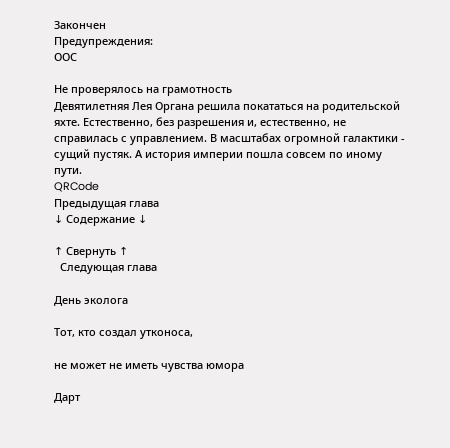Закончен
Предупреждения:
ООС

Не проверялось на грамотность
Девятилетняя Лея Органа решила покататься на родительской яхте. Естественно, без разрешения и, естественно, не справилась с управлением. В масштабах огромной галактики - сущий пустяк. А история империи пошла совсем по иному пути.
QRCode
Предыдущая глава
↓ Содержание ↓

↑ Свернуть ↑
  Следующая глава

День эколога

Тот, кто создал утконоса,

не может не иметь чувства юмора

Дарт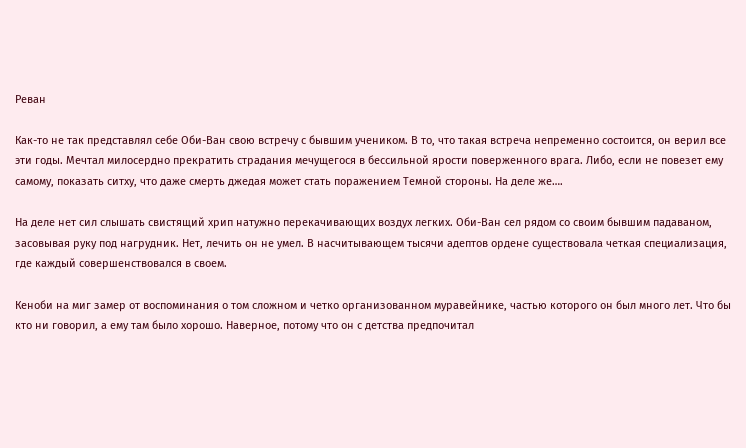Реван

Как-то не так представлял себе Оби-Ван свою встречу с бывшим учеником. В то, что такая встреча непременно состоится, он верил все эти годы. Мечтал милосердно прекратить страдания мечущегося в бессильной ярости поверженного врага. Либо, если не повезет ему самому, показать ситху, что даже смерть джедая может стать поражением Темной стороны. На деле же….

На деле нет сил слышать свистящий хрип натужно перекачивающих воздух легких. Оби-Ван сел рядом со своим бывшим падаваном, засовывая руку под нагрудник. Нет, лечить он не умел. В насчитывающем тысячи адептов ордене существовала четкая специализация, где каждый совершенствовался в своем.

Кеноби на миг замер от воспоминания о том сложном и четко организованном муравейнике, частью которого он был много лет. Что бы кто ни говорил, а ему там было хорошо. Наверное, потому что он с детства предпочитал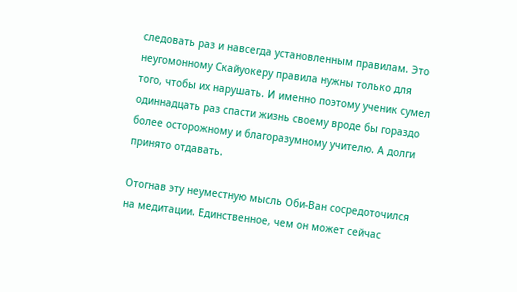следовать раз и навсегда установленным правилам. Это неугомонному Скайуокеру правила нужны только для того, чтобы их нарушать. И именно поэтому ученик сумел одиннадцать раз спасти жизнь своему вроде бы гораздо более осторожному и благоразумному учителю. А долги принято отдавать.

Отогнав эту неуместную мысль Оби-Ван сосредоточился на медитации. Единственное, чем он может сейчас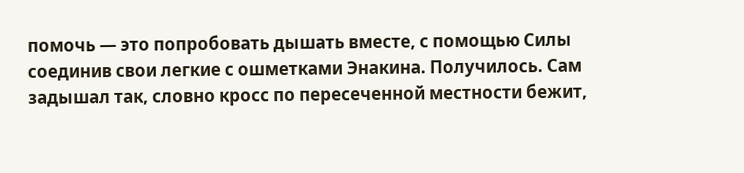помочь — это попробовать дышать вместе, с помощью Силы соединив свои легкие с ошметками Энакина. Получилось. Сам задышал так, словно кросс по пересеченной местности бежит,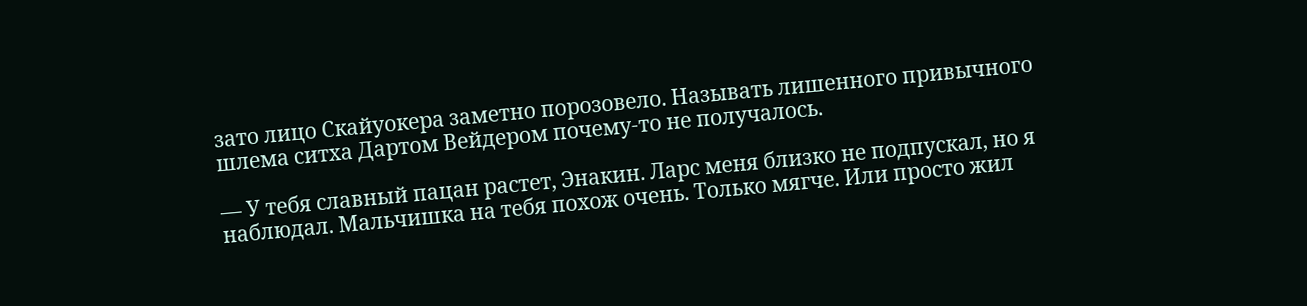зато лицо Скайуокера заметно порозовело. Называть лишенного привычного шлема ситха Дартом Вейдером почему-то не получалось.

— У тебя славный пацан растет, Энакин. Ларс меня близко не подпускал, но я наблюдал. Мальчишка на тебя похож очень. Только мягче. Или просто жил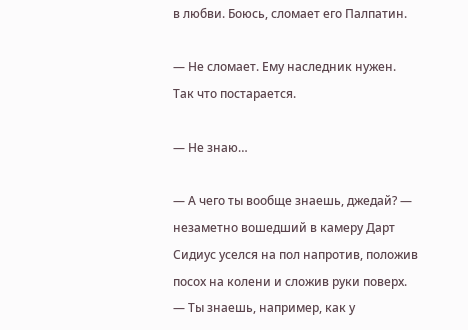в любви. Боюсь, сломает его Палпатин.

— Не сломает. Ему наследник нужен. Так что постарается.

— Не знаю…

— А чего ты вообще знаешь, джедай? — незаметно вошедший в камеру Дарт Сидиус уселся на пол напротив, положив посох на колени и сложив руки поверх. — Ты знаешь, например, как у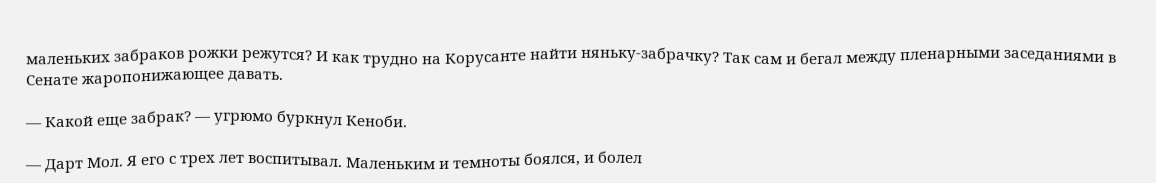маленьких забраков рожки режутся? И как трудно на Корусанте найти няньку-забрачку? Так сам и бегал между пленарными заседаниями в Сенате жаропонижающее давать.

— Какой еще забрак? — угрюмо буркнул Кеноби.

— Дарт Мол. Я его с трех лет воспитывал. Маленьким и темноты боялся, и болел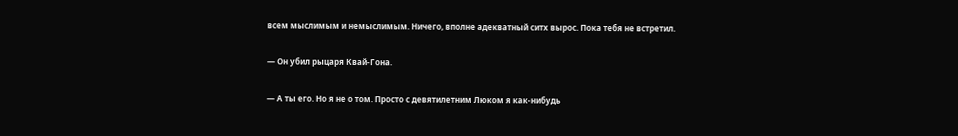всем мыслимым и немыслимым. Ничего, вполне адекватный ситх вырос. Пока тебя не встретил.

— Он убил рыцаря Квай-Гона.

— А ты его. Но я не о том. Просто с девятилетним Люком я как-нибудь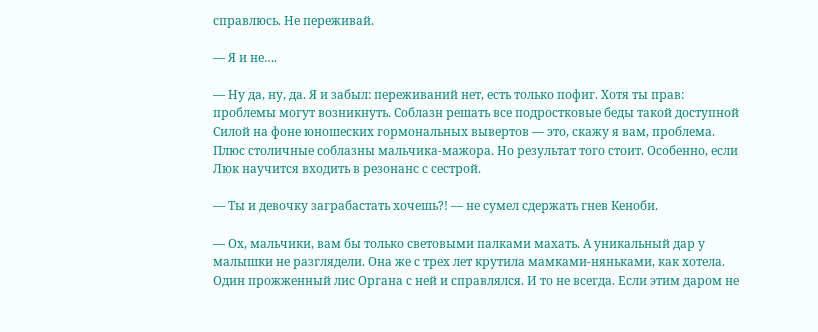справлюсь. Не переживай.

— Я и не….

— Ну да, ну, да. Я и забыл: переживаний нет, есть только пофиг. Хотя ты прав: проблемы могут возникнуть. Соблазн решать все подростковые беды такой доступной Силой на фоне юношеских гормональных вывертов — это, скажу я вам, проблема. Плюс столичные соблазны мальчика-мажора. Но результат того стоит. Особенно, если Люк научится входить в резонанс с сестрой.

— Ты и девочку заграбастать хочешь?! — не сумел сдержать гнев Кеноби.

— Ох, мальчики, вам бы только световыми палками махать. А уникальный дар у малышки не разглядели. Она же с трех лет крутила мамками-няньками, как хотела. Один прожженный лис Органа с ней и справлялся. И то не всегда. Если этим даром не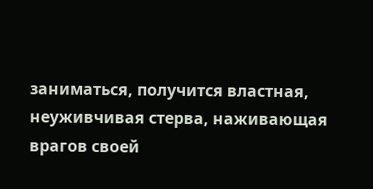заниматься, получится властная, неуживчивая стерва, наживающая врагов своей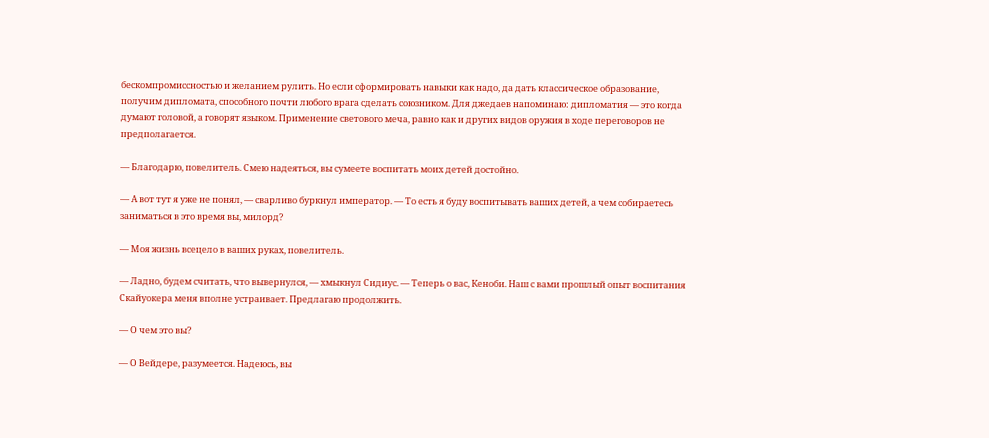бескомпромиссностью и желанием рулить. Но если сформировать навыки как надо, да дать классическое образование, получим дипломата, способного почти любого врага сделать союзником. Для джедаев напоминаю: дипломатия — это когда думают головой, а говорят языком. Применение светового меча, равно как и других видов оружия в ходе переговоров не предполагается.

— Благодарю, повелитель. Смею надеяться, вы сумеете воспитать моих детей достойно.

— А вот тут я уже не понял, — сварливо буркнул император. — То есть я буду воспитывать ваших детей, а чем собираетесь заниматься в это время вы, милорд?

— Моя жизнь всецело в ваших руках, повелитель.

— Ладно, будем считать, что вывернулся, — хмыкнул Сидиус. — Теперь о вас, Кеноби. Наш с вами прошлый опыт воспитания Скайуокера меня вполне устраивает. Предлагаю продолжить.

— О чем это вы?

— О Вейдере, разумеется. Надеюсь, вы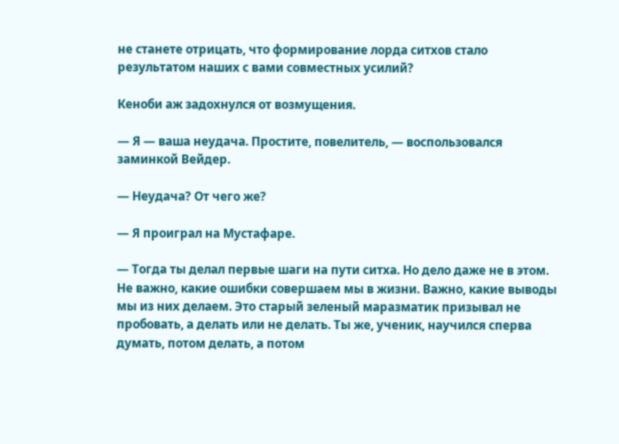не станете отрицать, что формирование лорда ситхов стало результатом наших с вами совместных усилий?

Кеноби аж задохнулся от возмущения.

— Я — ваша неудача. Простите, повелитель, — воспользовался заминкой Вейдер.

— Неудача? От чего же?

— Я проиграл на Мустафаре.

— Тогда ты делал первые шаги на пути ситха. Но дело даже не в этом. Не важно, какие ошибки совершаем мы в жизни. Важно, какие выводы мы из них делаем. Это старый зеленый маразматик призывал не пробовать, а делать или не делать. Ты же, ученик, научился сперва думать, потом делать, а потом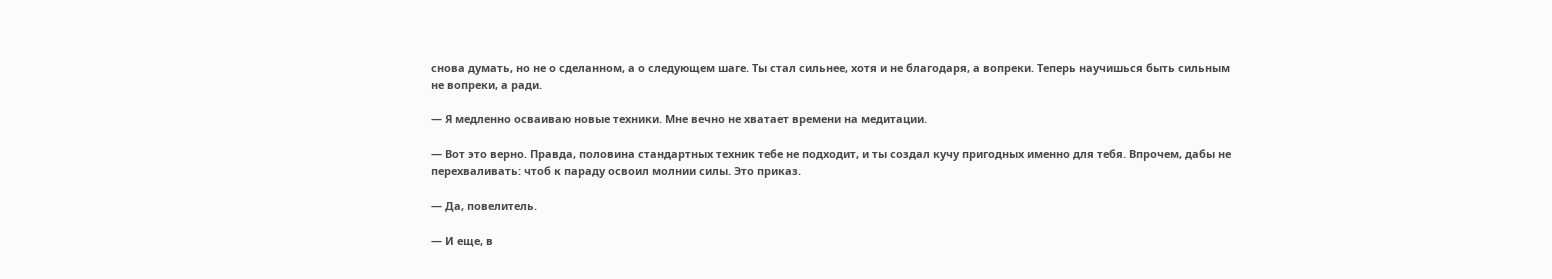снова думать, но не о сделанном, а о следующем шаге. Ты стал сильнее, хотя и не благодаря, а вопреки. Теперь научишься быть сильным не вопреки, а ради.

— Я медленно осваиваю новые техники. Мне вечно не хватает времени на медитации.

— Вот это верно. Правда, половина стандартных техник тебе не подходит, и ты создал кучу пригодных именно для тебя. Впрочем, дабы не перехваливать: чтоб к параду освоил молнии силы. Это приказ.

— Да, повелитель.

— И еще, в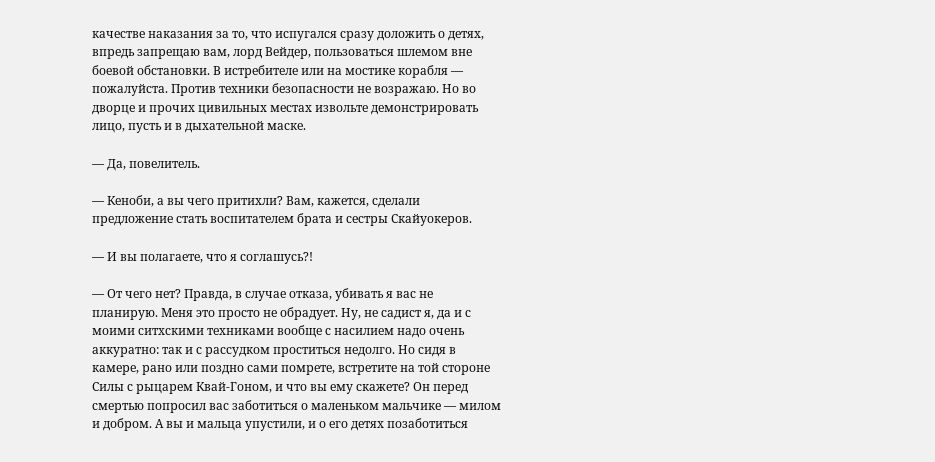качестве наказания за то, что испугался сразу доложить о детях, впредь запрещаю вам, лорд Вейдер, пользоваться шлемом вне боевой обстановки. В истребителе или на мостике корабля — пожалуйста. Против техники безопасности не возражаю. Но во дворце и прочих цивильных местах извольте демонстрировать лицо, пусть и в дыхательной маске.

— Да, повелитель.

— Кеноби, а вы чего притихли? Вам, кажется, сделали предложение стать воспитателем брата и сестры Скайуокеров.

— И вы полагаете, что я соглашусь?!

— От чего нет? Правда, в случае отказа, убивать я вас не планирую. Меня это просто не обрадует. Ну, не садист я, да и с моими ситхскими техниками вообще с насилием надо очень аккуратно: так и с рассудком проститься недолго. Но сидя в камере, рано или поздно сами помрете, встретите на той стороне Силы с рыцарем Квай-Гоном, и что вы ему скажете? Он перед смертью попросил вас заботиться о маленьком мальчике — милом и добром. А вы и мальца упустили, и о его детях позаботиться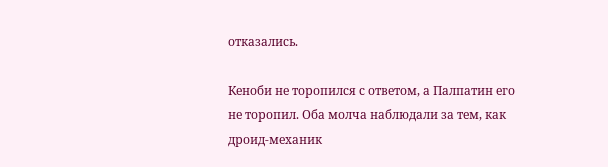отказались.

Кеноби не торопился с ответом, а Палпатин его не торопил. Оба молча наблюдали за тем, как дроид-механик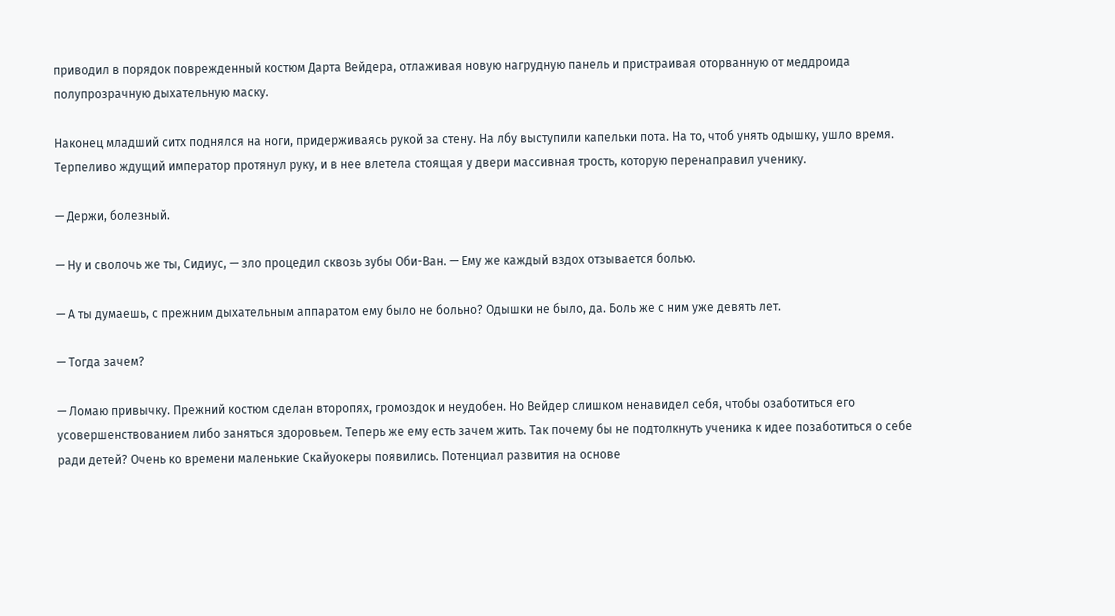приводил в порядок поврежденный костюм Дарта Вейдера, отлаживая новую нагрудную панель и пристраивая оторванную от меддроида полупрозрачную дыхательную маску.

Наконец младший ситх поднялся на ноги, придерживаясь рукой за стену. На лбу выступили капельки пота. На то, чтоб унять одышку, ушло время. Терпеливо ждущий император протянул руку, и в нее влетела стоящая у двери массивная трость, которую перенаправил ученику.

— Держи, болезный.

— Ну и сволочь же ты, Сидиус, — зло процедил сквозь зубы Оби-Ван. — Ему же каждый вздох отзывается болью.

— А ты думаешь, с прежним дыхательным аппаратом ему было не больно? Одышки не было, да. Боль же с ним уже девять лет.

— Тогда зачем?

— Ломаю привычку. Прежний костюм сделан второпях, громоздок и неудобен. Но Вейдер слишком ненавидел себя, чтобы озаботиться его усовершенствованием либо заняться здоровьем. Теперь же ему есть зачем жить. Так почему бы не подтолкнуть ученика к идее позаботиться о себе ради детей? Очень ко времени маленькие Скайуокеры появились. Потенциал развития на основе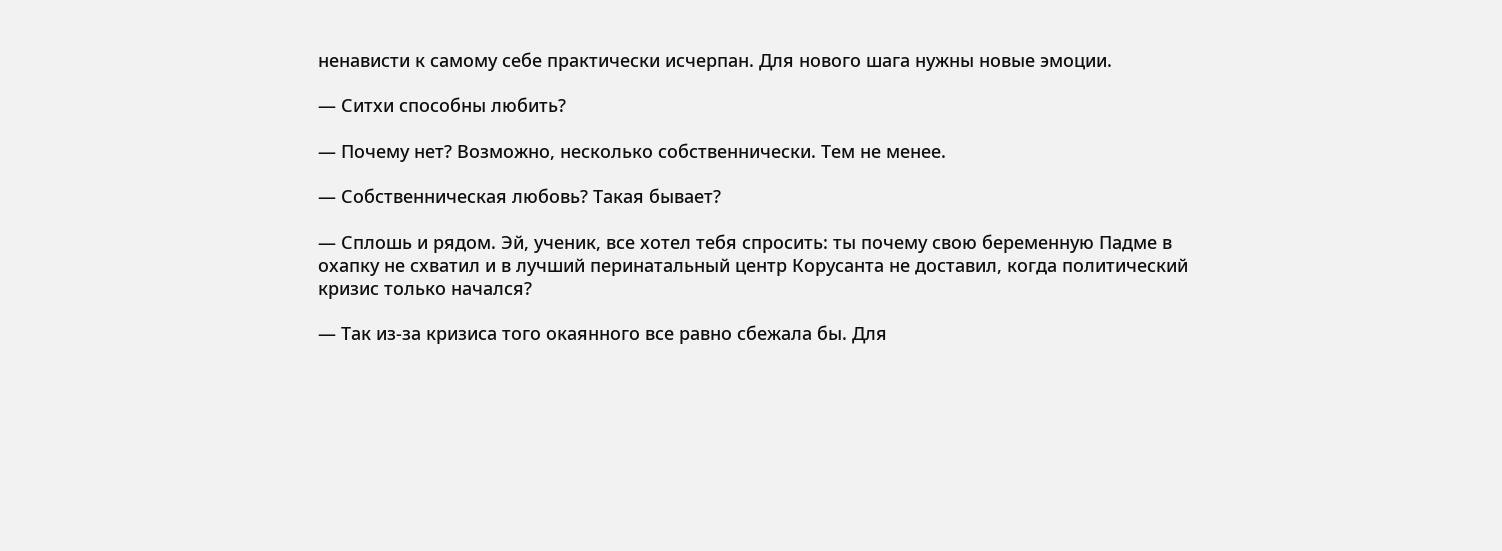ненависти к самому себе практически исчерпан. Для нового шага нужны новые эмоции.

— Ситхи способны любить?

— Почему нет? Возможно, несколько собственнически. Тем не менее.

— Собственническая любовь? Такая бывает?

— Сплошь и рядом. Эй, ученик, все хотел тебя спросить: ты почему свою беременную Падме в охапку не схватил и в лучший перинатальный центр Корусанта не доставил, когда политический кризис только начался?

— Так из-за кризиса того окаянного все равно сбежала бы. Для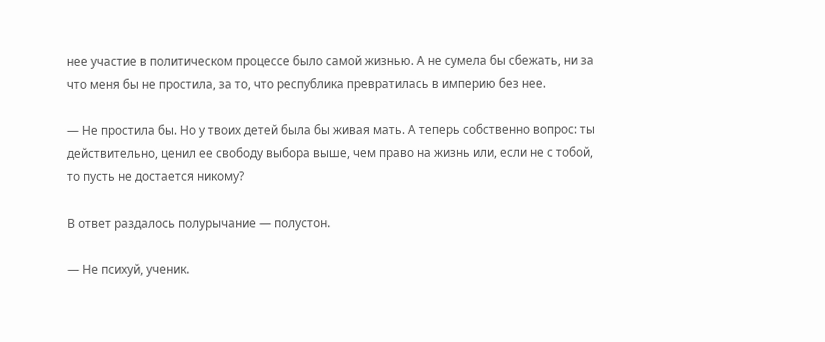нее участие в политическом процессе было самой жизнью. А не сумела бы сбежать, ни за что меня бы не простила, за то, что республика превратилась в империю без нее.

— Не простила бы. Но у твоих детей была бы живая мать. А теперь собственно вопрос: ты действительно, ценил ее свободу выбора выше, чем право на жизнь или, если не с тобой, то пусть не достается никому?

В ответ раздалось полурычание — полустон.

— Не психуй, ученик.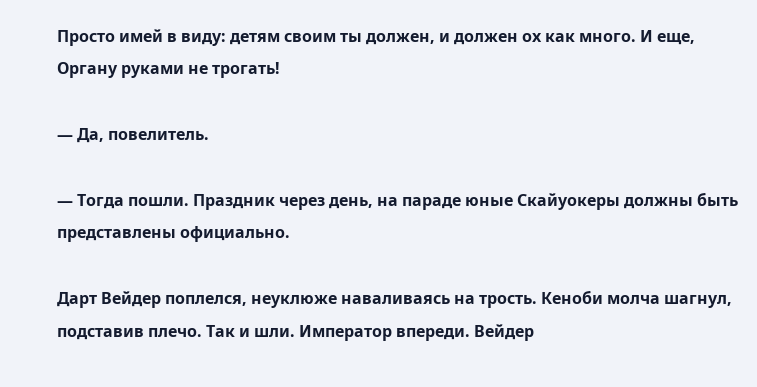Просто имей в виду: детям своим ты должен, и должен ох как много. И еще, Органу руками не трогать!

— Да, повелитель.

— Тогда пошли. Праздник через день, на параде юные Скайуокеры должны быть представлены официально.

Дарт Вейдер поплелся, неуклюже наваливаясь на трость. Кеноби молча шагнул, подставив плечо. Так и шли. Император впереди. Вейдер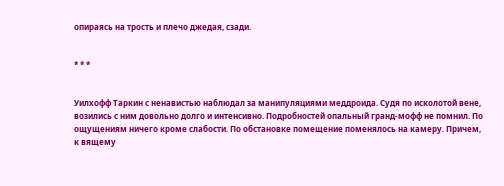опираясь на трость и плечо джедая, сзади.


* * *


Уилхофф Таркин с ненавистью наблюдал за манипуляциями меддроида. Судя по исколотой вене, возились с ним довольно долго и интенсивно. Подробностей опальный гранд-мофф не помнил. По ощущениям ничего кроме слабости. По обстановке помещение поменялось на камеру. Причем, к вящему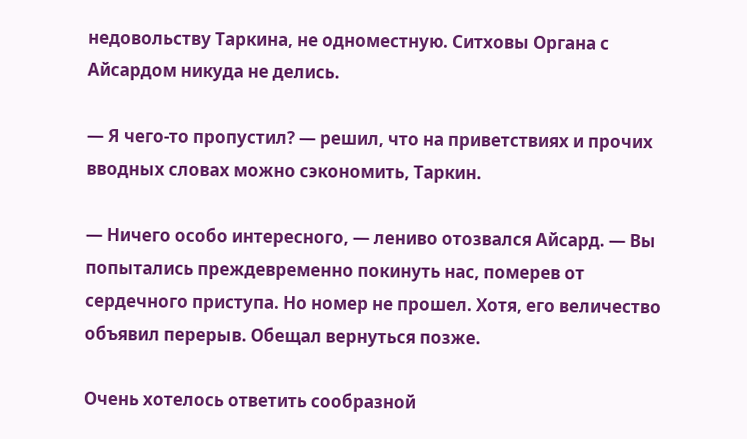недовольству Таркина, не одноместную. Ситховы Органа с Айсардом никуда не делись.

— Я чего-то пропустил? — решил, что на приветствиях и прочих вводных словах можно сэкономить, Таркин.

— Ничего особо интересного, — лениво отозвался Айсард. — Вы попытались преждевременно покинуть нас, померев от сердечного приступа. Но номер не прошел. Хотя, его величество объявил перерыв. Обещал вернуться позже.

Очень хотелось ответить сообразной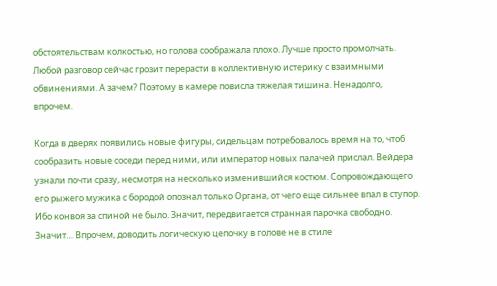обстоятельствам колкостью, но голова соображала плохо. Лучше просто промолчать. Любой разговор сейчас грозит перерасти в коллективную истерику с взаимными обвинениями. А зачем? Поэтому в камере повисла тяжелая тишина. Ненадолго, впрочем.

Когда в дверях появились новые фигуры, сидельцам потребовалось время на то, чтоб сообразить новые соседи перед ними, или император новых палачей прислал. Вейдера узнали почти сразу, несмотря на несколько изменившийся костюм. Сопровождающего его рыжего мужика с бородой опознал только Органа, от чего еще сильнее впал в ступор. Ибо конвоя за спиной не было. Значит, передвигается странная парочка свободно. Значит… Впрочем, доводить логическую цепочку в голове не в стиле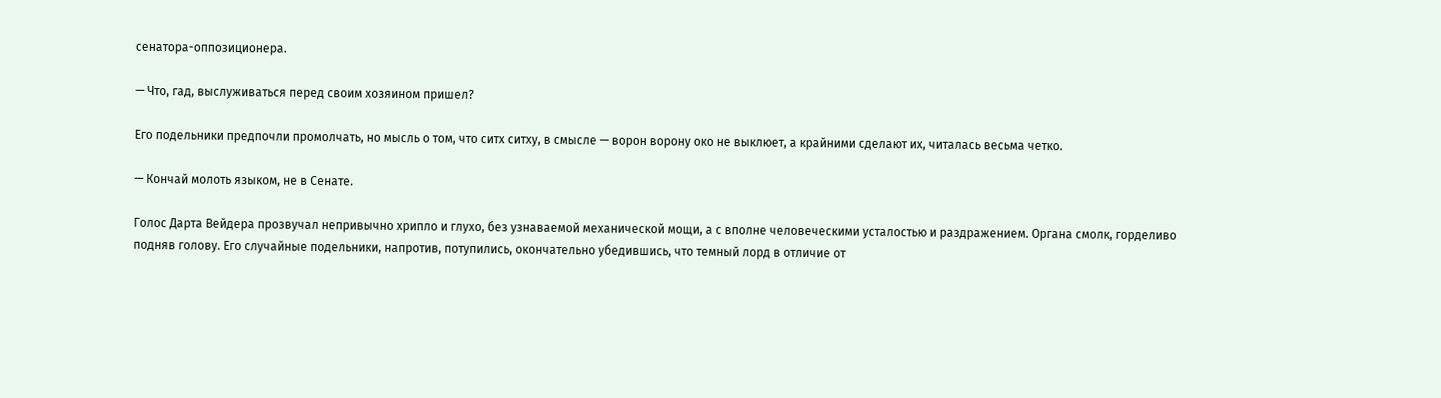сенатора-оппозиционера.

— Что, гад, выслуживаться перед своим хозяином пришел?

Его подельники предпочли промолчать, но мысль о том, что ситх ситху, в смысле — ворон ворону око не выклюет, а крайними сделают их, читалась весьма четко.

— Кончай молоть языком, не в Сенате.

Голос Дарта Вейдера прозвучал непривычно хрипло и глухо, без узнаваемой механической мощи, а с вполне человеческими усталостью и раздражением. Органа смолк, горделиво подняв голову. Его случайные подельники, напротив, потупились, окончательно убедившись, что темный лорд в отличие от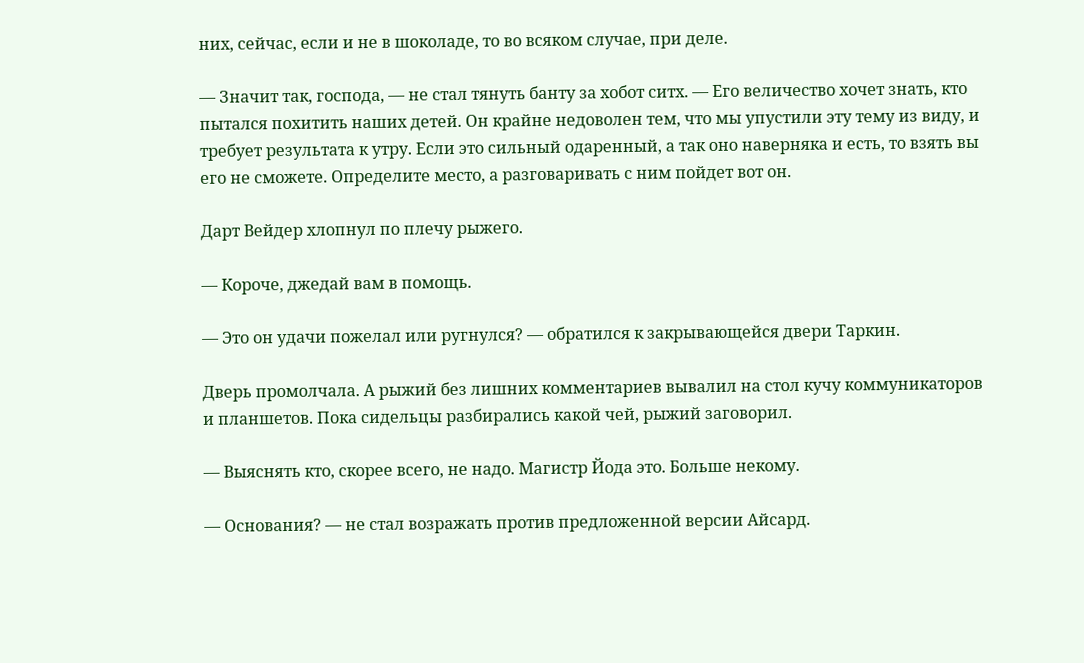них, сейчас, если и не в шоколаде, то во всяком случае, при деле.

— Значит так, господа, — не стал тянуть банту за хобот ситх. — Его величество хочет знать, кто пытался похитить наших детей. Он крайне недоволен тем, что мы упустили эту тему из виду, и требует результата к утру. Если это сильный одаренный, а так оно наверняка и есть, то взять вы его не сможете. Определите место, а разговаривать с ним пойдет вот он.

Дарт Вейдер хлопнул по плечу рыжего.

— Короче, джедай вам в помощь.

— Это он удачи пожелал или ругнулся? — обратился к закрывающейся двери Таркин.

Дверь промолчала. А рыжий без лишних комментариев вывалил на стол кучу коммуникаторов и планшетов. Пока сидельцы разбирались какой чей, рыжий заговорил.

— Выяснять кто, скорее всего, не надо. Магистр Йода это. Больше некому.

— Основания? — не стал возражать против предложенной версии Айсард.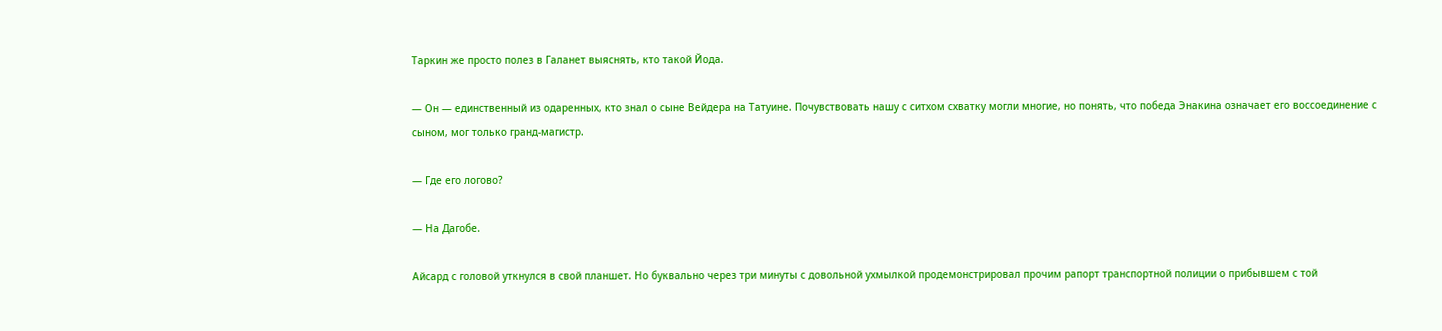Таркин же просто полез в Галанет выяснять, кто такой Йода.

— Он — единственный из одаренных, кто знал о сыне Вейдера на Татуине. Почувствовать нашу с ситхом схватку могли многие, но понять, что победа Энакина означает его воссоединение с сыном, мог только гранд-магистр.

— Где его логово?

— На Дагобе.

Айсард с головой уткнулся в свой планшет. Но буквально через три минуты с довольной ухмылкой продемонстрировал прочим рапорт транспортной полиции о прибывшем с той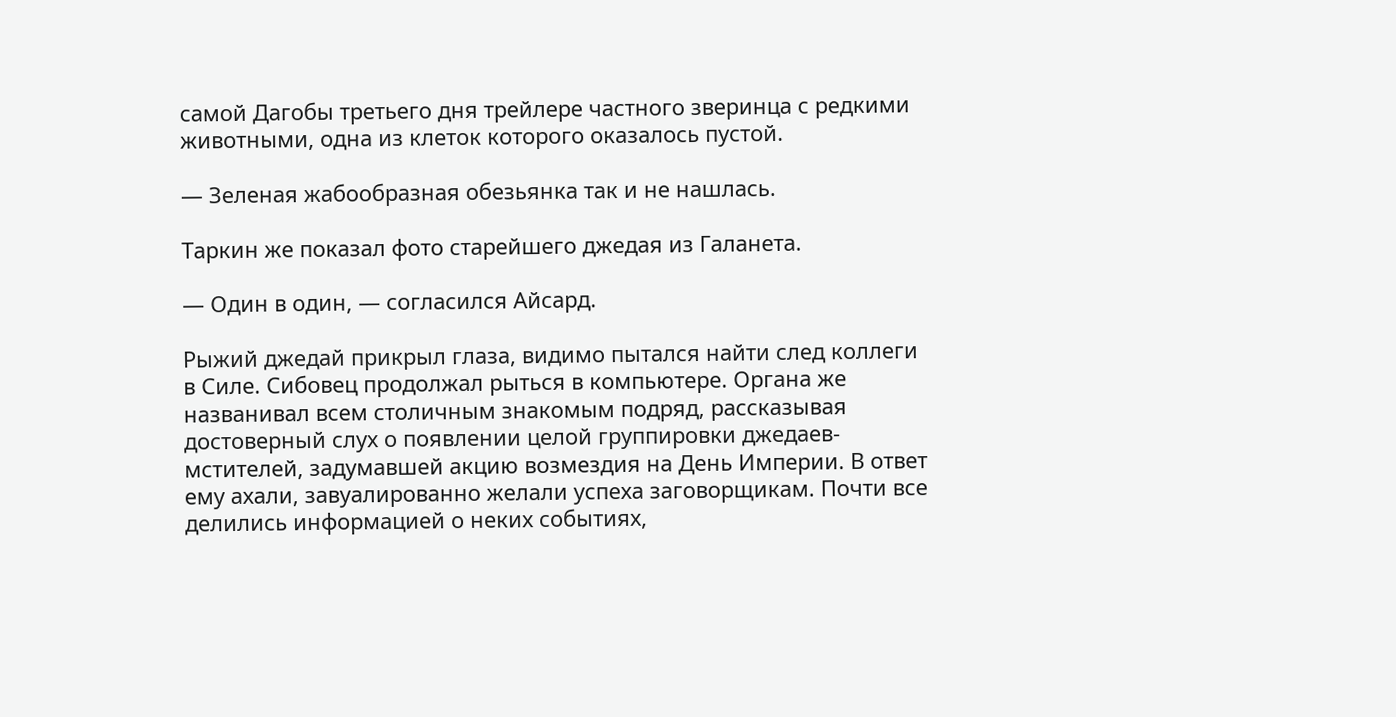самой Дагобы третьего дня трейлере частного зверинца с редкими животными, одна из клеток которого оказалось пустой.

— Зеленая жабообразная обезьянка так и не нашлась.

Таркин же показал фото старейшего джедая из Галанета.

— Один в один, — согласился Айсард.

Рыжий джедай прикрыл глаза, видимо пытался найти след коллеги в Силе. Сибовец продолжал рыться в компьютере. Органа же названивал всем столичным знакомым подряд, рассказывая достоверный слух о появлении целой группировки джедаев-мстителей, задумавшей акцию возмездия на День Империи. В ответ ему ахали, завуалированно желали успеха заговорщикам. Почти все делились информацией о неких событиях,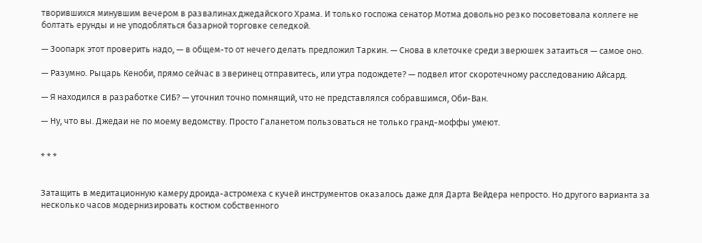творившихся минувшим вечером в развалинах джедайского Храма. И только госпожа сенатор Мотма довольно резко посоветовала коллеге не болтать ерунды и не уподобляться базарной торговке селедкой.

— Зоопарк этот проверить надо, — в общем-то от нечего делать предложил Таркин. — Снова в клеточке среди зверюшек затаиться — самое оно.

— Разумно. Рыцарь Кеноби, прямо сейчас в зверинец отправитесь, или утра подождете? — подвел итог скоротечному расследованию Айсард.

— Я находился в разработке СИБ? — уточнил точно помнящий, что не представлялся собравшимся, Оби-Ван.

— Ну, что вы. Джедаи не по моему ведомству. Просто Галанетом пользоваться не только гранд-моффы умеют.


* * *


Затащить в медитационную камеру дроида-астромеха с кучей инструментов оказалось даже для Дарта Вейдера непросто. Но другого варианта за несколько часов модернизировать костюм собственного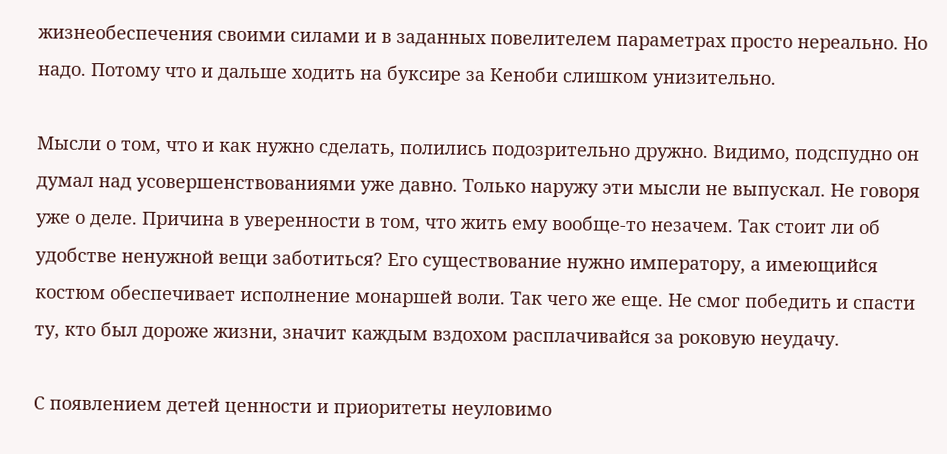жизнеобеспечения своими силами и в заданных повелителем параметрах просто нереально. Но надо. Потому что и дальше ходить на буксире за Кеноби слишком унизительно.

Мысли о том, что и как нужно сделать, полились подозрительно дружно. Видимо, подспудно он думал над усовершенствованиями уже давно. Только наружу эти мысли не выпускал. Не говоря уже о деле. Причина в уверенности в том, что жить ему вообще-то незачем. Так стоит ли об удобстве ненужной вещи заботиться? Его существование нужно императору, а имеющийся костюм обеспечивает исполнение монаршей воли. Так чего же еще. Не смог победить и спасти ту, кто был дороже жизни, значит каждым вздохом расплачивайся за роковую неудачу.

С появлением детей ценности и приоритеты неуловимо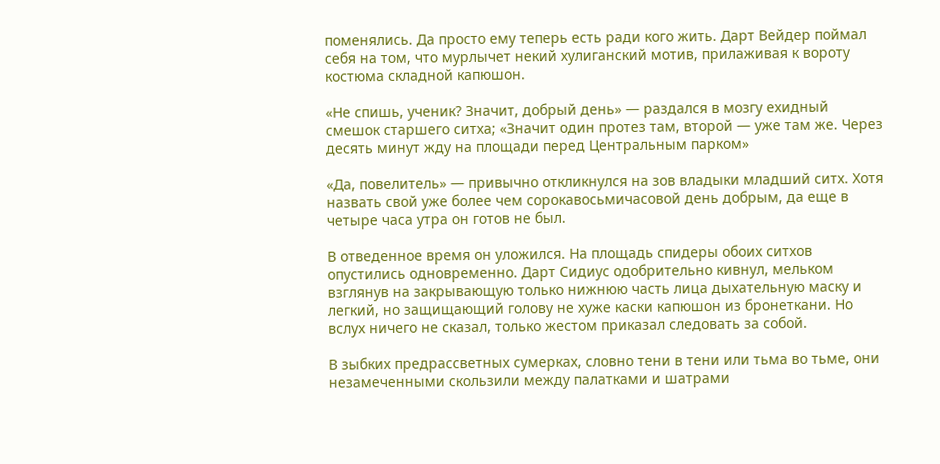поменялись. Да просто ему теперь есть ради кого жить. Дарт Вейдер поймал себя на том, что мурлычет некий хулиганский мотив, прилаживая к вороту костюма складной капюшон.

«Не спишь, ученик? Значит, добрый день» — раздался в мозгу ехидный смешок старшего ситха; «Значит один протез там, второй — уже там же. Через десять минут жду на площади перед Центральным парком»

«Да, повелитель» — привычно откликнулся на зов владыки младший ситх. Хотя назвать свой уже более чем сорокавосьмичасовой день добрым, да еще в четыре часа утра он готов не был.

В отведенное время он уложился. На площадь спидеры обоих ситхов опустились одновременно. Дарт Сидиус одобрительно кивнул, мельком взглянув на закрывающую только нижнюю часть лица дыхательную маску и легкий, но защищающий голову не хуже каски капюшон из бронеткани. Но вслух ничего не сказал, только жестом приказал следовать за собой.

В зыбких предрассветных сумерках, словно тени в тени или тьма во тьме, они незамеченными скользили между палатками и шатрами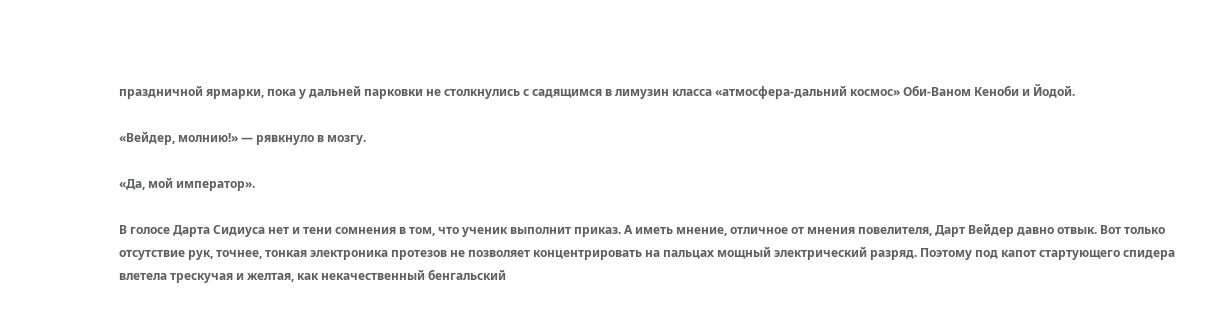праздничной ярмарки, пока у дальней парковки не столкнулись с садящимся в лимузин класса «атмосфера-дальний космос» Оби-Ваном Кеноби и Йодой.

«Вейдер, молнию!» — рявкнуло в мозгу.

«Да, мой император».

В голосе Дарта Сидиуса нет и тени сомнения в том, что ученик выполнит приказ. А иметь мнение, отличное от мнения повелителя, Дарт Вейдер давно отвык. Вот только отсутствие рук, точнее, тонкая электроника протезов не позволяет концентрировать на пальцах мощный электрический разряд. Поэтому под капот стартующего спидера влетела трескучая и желтая, как некачественный бенгальский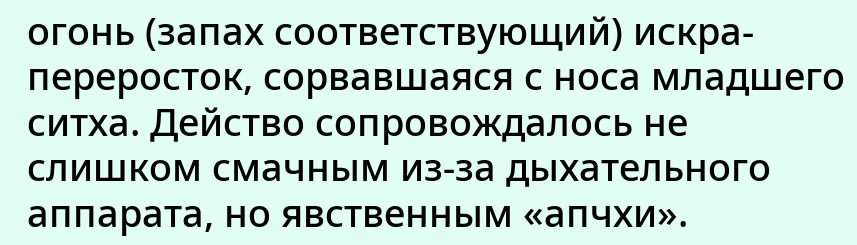огонь (запах соответствующий) искра-переросток, сорвавшаяся с носа младшего ситха. Действо сопровождалось не слишком смачным из-за дыхательного аппарата, но явственным «апчхи».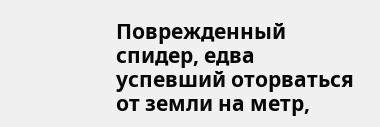Поврежденный спидер, едва успевший оторваться от земли на метр,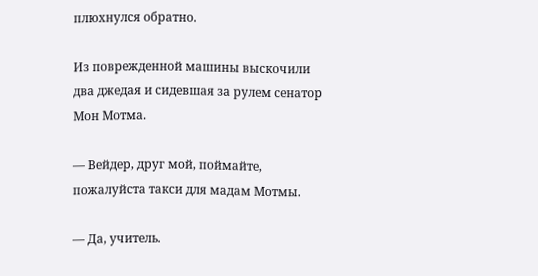плюхнулся обратно.

Из поврежденной машины выскочили два джедая и сидевшая за рулем сенатор Мон Мотма.

— Вейдер, друг мой, поймайте, пожалуйста такси для мадам Мотмы.

— Да, учитель.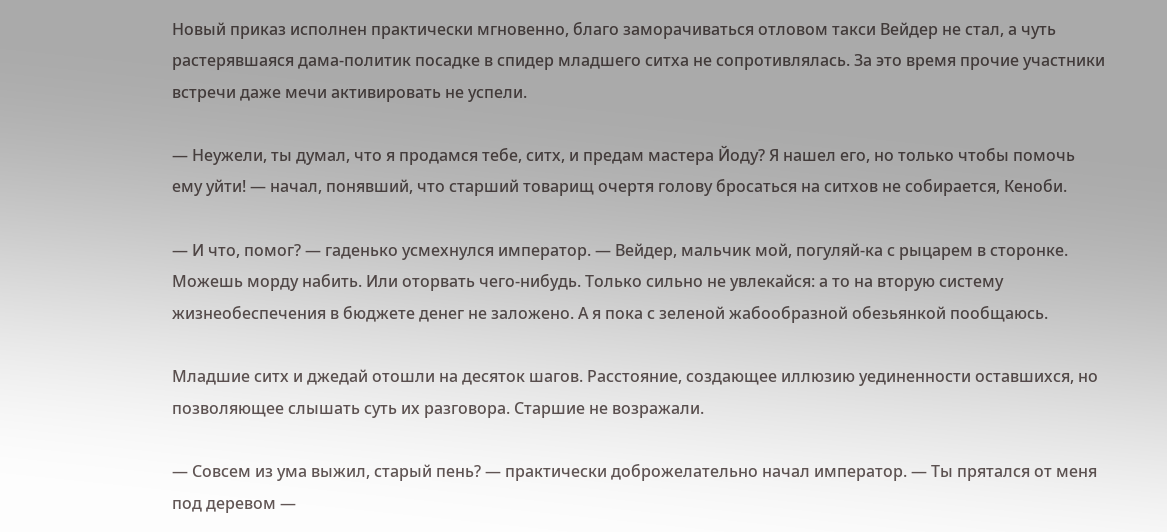Новый приказ исполнен практически мгновенно, благо заморачиваться отловом такси Вейдер не стал, а чуть растерявшаяся дама-политик посадке в спидер младшего ситха не сопротивлялась. За это время прочие участники встречи даже мечи активировать не успели.

— Неужели, ты думал, что я продамся тебе, ситх, и предам мастера Йоду? Я нашел его, но только чтобы помочь ему уйти! — начал, понявший, что старший товарищ очертя голову бросаться на ситхов не собирается, Кеноби.

— И что, помог? — гаденько усмехнулся император. — Вейдер, мальчик мой, погуляй-ка с рыцарем в сторонке. Можешь морду набить. Или оторвать чего-нибудь. Только сильно не увлекайся: а то на вторую систему жизнеобеспечения в бюджете денег не заложено. А я пока с зеленой жабообразной обезьянкой пообщаюсь.

Младшие ситх и джедай отошли на десяток шагов. Расстояние, создающее иллюзию уединенности оставшихся, но позволяющее слышать суть их разговора. Старшие не возражали.

— Совсем из ума выжил, старый пень? — практически доброжелательно начал император. — Ты прятался от меня под деревом —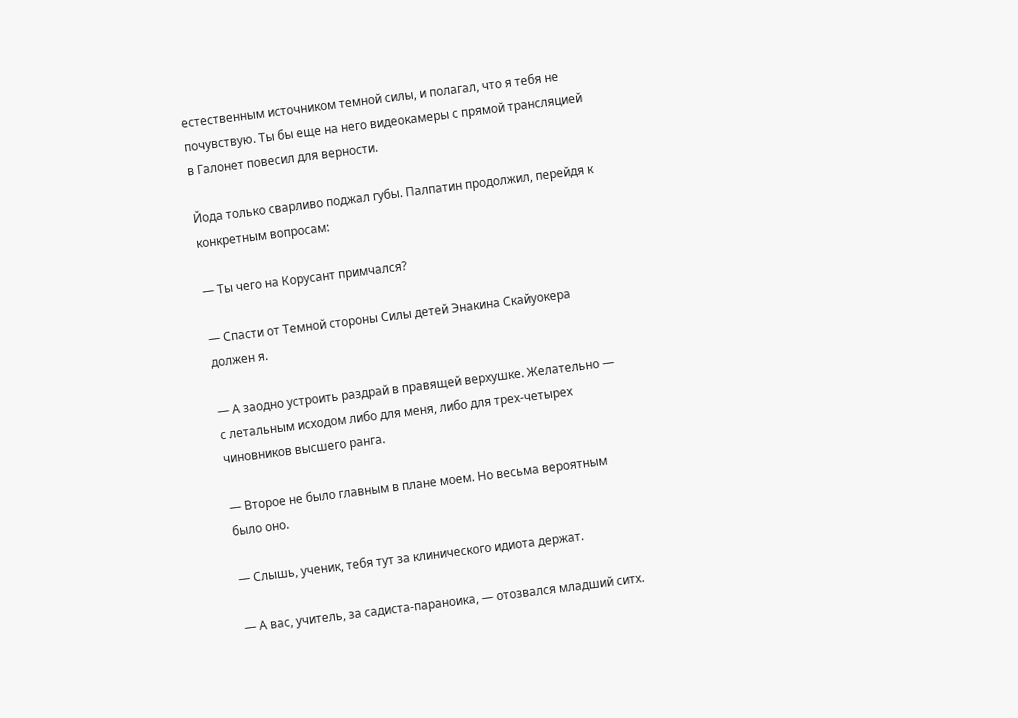естественным источником темной силы, и полагал, что я тебя не почувствую. Ты бы еще на него видеокамеры с прямой трансляцией в Галонет повесил для верности.

Йода только сварливо поджал губы. Палпатин продолжил, перейдя к конкретным вопросам:

— Ты чего на Корусант примчался?

— Спасти от Темной стороны Силы детей Энакина Скайуокера должен я.

— А заодно устроить раздрай в правящей верхушке. Желательно — с летальным исходом либо для меня, либо для трех-четырех чиновников высшего ранга.

— Второе не было главным в плане моем. Но весьма вероятным было оно.

— Слышь, ученик, тебя тут за клинического идиота держат.

— А вас, учитель, за садиста-параноика, — отозвался младший ситх.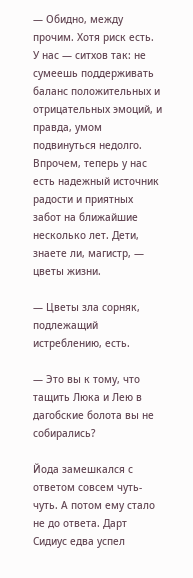— Обидно, между прочим. Хотя риск есть. У нас — ситхов так: не сумеешь поддерживать баланс положительных и отрицательных эмоций, и правда, умом подвинуться недолго. Впрочем, теперь у нас есть надежный источник радости и приятных забот на ближайшие несколько лет. Дети, знаете ли, магистр, — цветы жизни.

— Цветы зла сорняк, подлежащий истреблению, есть.

— Это вы к тому, что тащить Люка и Лею в дагобские болота вы не собирались?

Йода замешкался с ответом совсем чуть-чуть. А потом ему стало не до ответа. Дарт Сидиус едва успел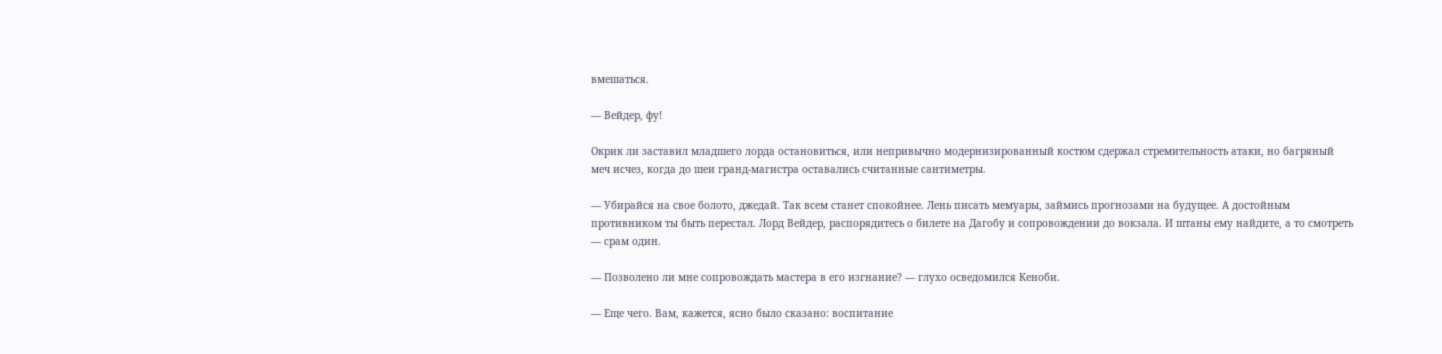вмешаться.

— Вейдер, фу!

Окрик ли заставил младшего лорда остановиться, или непривычно модернизированный костюм сдержал стремительность атаки, но багряный меч исчез, когда до шеи гранд-магистра оставались считанные сантиметры.

— Убирайся на свое болото, джедай. Так всем станет спокойнее. Лень писать мемуары, займись прогнозами на будущее. А достойным противником ты быть перестал. Лорд Вейдер, распорядитесь о билете на Дагобу и сопровождении до вокзала. И штаны ему найдите, а то смотреть — срам один.

— Позволено ли мне сопровождать мастера в его изгнание? — глухо осведомился Кеноби.

— Еще чего. Вам, кажется, ясно было сказано: воспитание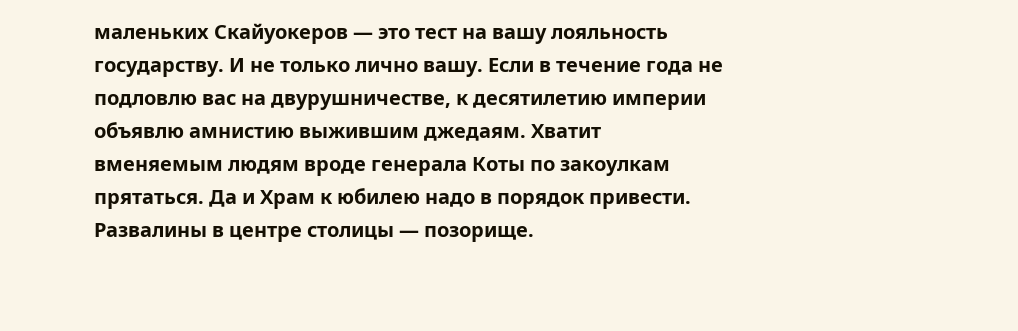маленьких Скайуокеров — это тест на вашу лояльность государству. И не только лично вашу. Если в течение года не подловлю вас на двурушничестве, к десятилетию империи объявлю амнистию выжившим джедаям. Хватит вменяемым людям вроде генерала Коты по закоулкам прятаться. Да и Храм к юбилею надо в порядок привести. Развалины в центре столицы — позорище.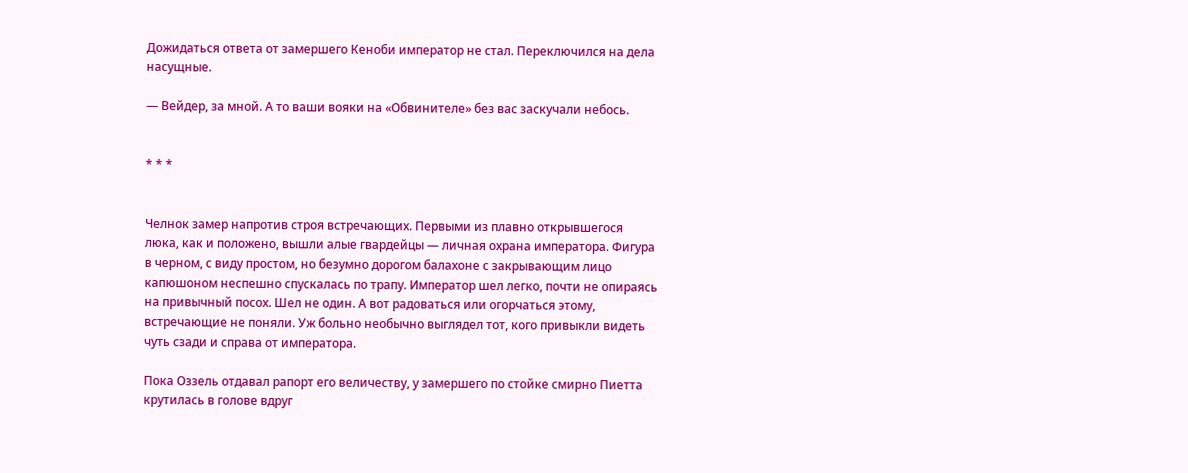Дожидаться ответа от замершего Кеноби император не стал. Переключился на дела насущные.

— Вейдер, за мной. А то ваши вояки на «Обвинителе» без вас заскучали небось.


* * *


Челнок замер напротив строя встречающих. Первыми из плавно открывшегося люка, как и положено, вышли алые гвардейцы — личная охрана императора. Фигура в черном, с виду простом, но безумно дорогом балахоне с закрывающим лицо капюшоном неспешно спускалась по трапу. Император шел легко, почти не опираясь на привычный посох. Шел не один. А вот радоваться или огорчаться этому, встречающие не поняли. Уж больно необычно выглядел тот, кого привыкли видеть чуть сзади и справа от императора.

Пока Оззель отдавал рапорт его величеству, у замершего по стойке смирно Пиетта крутилась в голове вдруг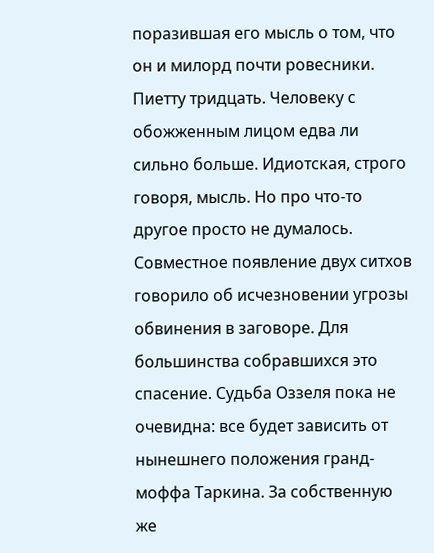поразившая его мысль о том, что он и милорд почти ровесники. Пиетту тридцать. Человеку с обожженным лицом едва ли сильно больше. Идиотская, строго говоря, мысль. Но про что-то другое просто не думалось. Совместное появление двух ситхов говорило об исчезновении угрозы обвинения в заговоре. Для большинства собравшихся это спасение. Судьба Оззеля пока не очевидна: все будет зависить от нынешнего положения гранд-моффа Таркина. За собственную же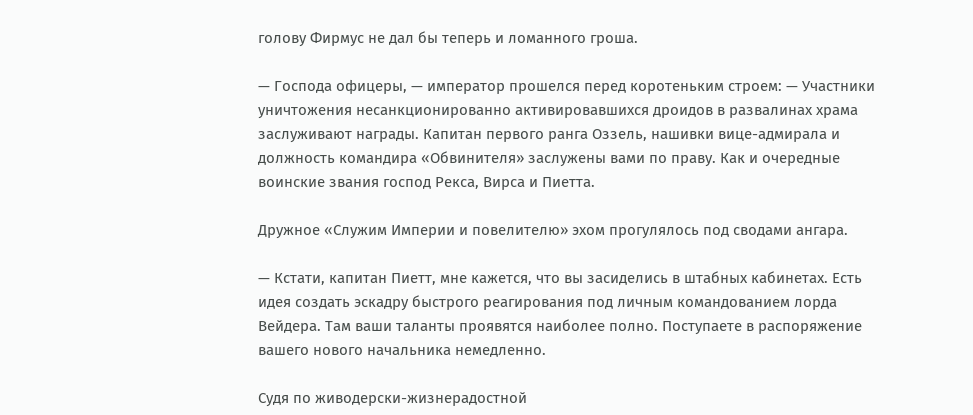голову Фирмус не дал бы теперь и ломанного гроша.

— Господа офицеры, — император прошелся перед коротеньким строем: — Участники уничтожения несанкционированно активировавшихся дроидов в развалинах храма заслуживают награды. Капитан первого ранга Оззель, нашивки вице-адмирала и должность командира «Обвинителя» заслужены вами по праву. Как и очередные воинские звания господ Рекса, Вирса и Пиетта.

Дружное «Служим Империи и повелителю» эхом прогулялось под сводами ангара.

— Кстати, капитан Пиетт, мне кажется, что вы засиделись в штабных кабинетах. Есть идея создать эскадру быстрого реагирования под личным командованием лорда Вейдера. Там ваши таланты проявятся наиболее полно. Поступаете в распоряжение вашего нового начальника немедленно.

Судя по живодерски-жизнерадостной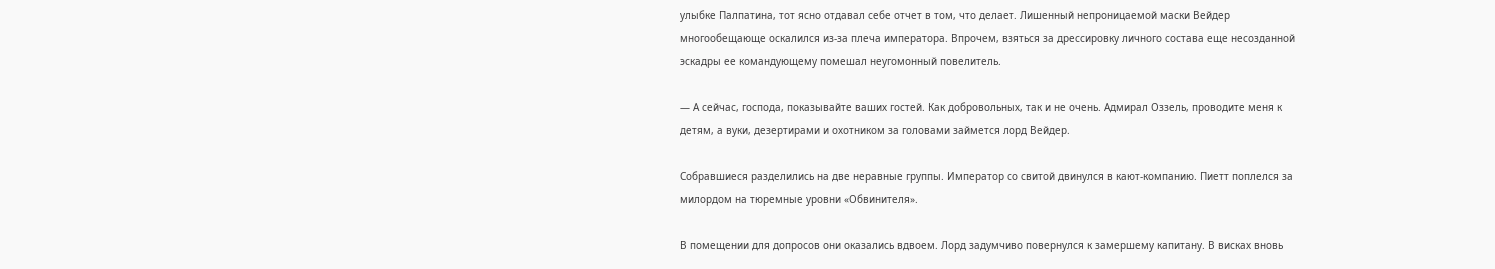улыбке Палпатина, тот ясно отдавал себе отчет в том, что делает. Лишенный непроницаемой маски Вейдер многообещающе оскалился из-за плеча императора. Впрочем, взяться за дрессировку личного состава еще несозданной эскадры ее командующему помешал неугомонный повелитель.

— А сейчас, господа, показывайте ваших гостей. Как добровольных, так и не очень. Адмирал Оззель, проводите меня к детям, а вуки, дезертирами и охотником за головами займется лорд Вейдер.

Собравшиеся разделились на две неравные группы. Император со свитой двинулся в кают-компанию. Пиетт поплелся за милордом на тюремные уровни «Обвинителя».

В помещении для допросов они оказались вдвоем. Лорд задумчиво повернулся к замершему капитану. В висках вновь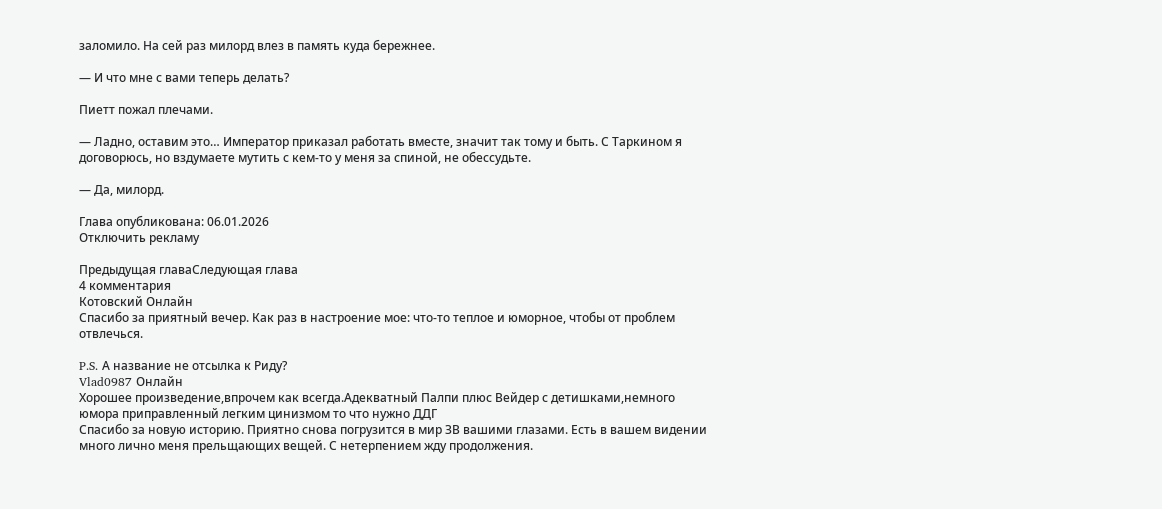заломило. На сей раз милорд влез в память куда бережнее.

— И что мне с вами теперь делать?

Пиетт пожал плечами.

— Ладно, оставим это… Император приказал работать вместе, значит так тому и быть. С Таркином я договорюсь, но вздумаете мутить с кем-то у меня за спиной, не обессудьте.

— Да, милорд.

Глава опубликована: 06.01.2026
Отключить рекламу

Предыдущая главаСледующая глава
4 комментария
Котовский Онлайн
Спасибо за приятный вечер. Как раз в настроение мое: что-то теплое и юморное, чтобы от проблем отвлечься.

P.S. А название не отсылка к Риду?
Vlad0987 Онлайн
Хорошее произведение,впрочем как всегда.Адекватный Палпи плюс Вейдер с детишками,немного юмора приправленный легким цинизмом то что нужно ДДГ
Спасибо за новую историю. Приятно снова погрузится в мир ЗВ вашими глазами. Есть в вашем видении много лично меня прельщающих вещей. С нетерпением жду продолжения.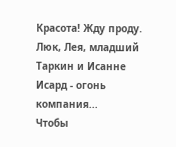Красота! Жду проду. Люк, Лея, младший Таркин и Исанне Исард - огонь компания...
Чтобы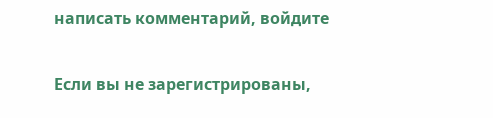написать комментарий, войдите

Если вы не зарегистрированы,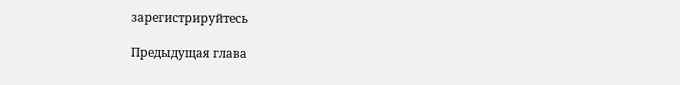зарегистрируйтесь

Предыдущая глава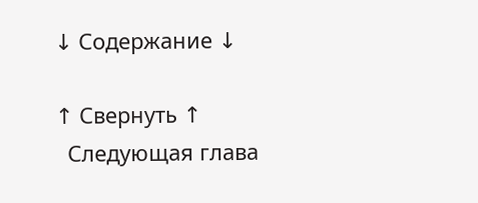↓ Содержание ↓

↑ Свернуть ↑
  Следующая глава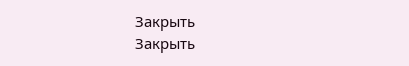Закрыть
Закрыть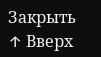Закрыть
↑ Вверх